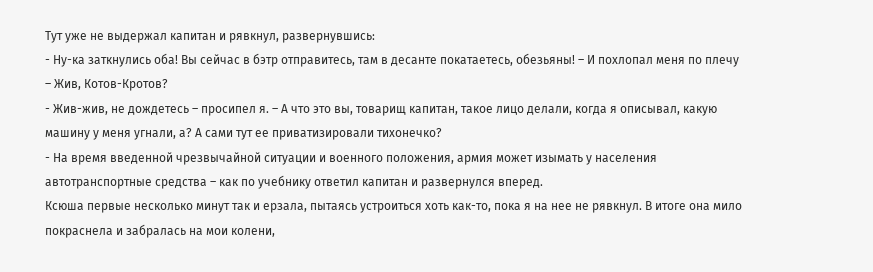Тут уже не выдержал капитан и рявкнул, развернувшись:
- Ну-ка заткнулись оба! Вы сейчас в бэтр отправитесь, там в десанте покатаетесь, обезьяны! – И похлопал меня по плечу – Жив, Котов-Кротов?
- Жив-жив, не дождетесь – просипел я. – А что это вы, товарищ капитан, такое лицо делали, когда я описывал, какую машину у меня угнали, а? А сами тут ее приватизировали тихонечко?
- На время введенной чрезвычайной ситуации и военного положения, армия может изымать у населения автотранспортные средства – как по учебнику ответил капитан и развернулся вперед.
Ксюша первые несколько минут так и ерзала, пытаясь устроиться хоть как-то, пока я на нее не рявкнул. В итоге она мило покраснела и забралась на мои колени,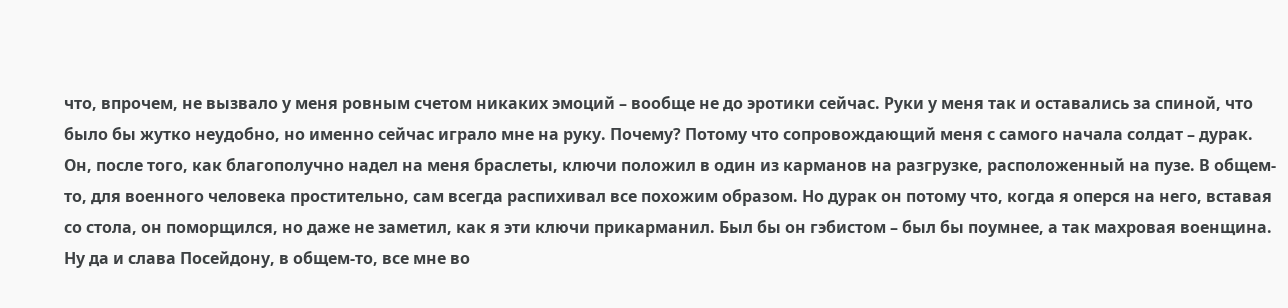что, впрочем, не вызвало у меня ровным счетом никаких эмоций – вообще не до эротики сейчас. Руки у меня так и оставались за спиной, что было бы жутко неудобно, но именно сейчас играло мне на руку. Почему? Потому что сопровождающий меня с самого начала солдат – дурак. Он, после того, как благополучно надел на меня браслеты, ключи положил в один из карманов на разгрузке, расположенный на пузе. В общем-то, для военного человека простительно, сам всегда распихивал все похожим образом. Но дурак он потому что, когда я оперся на него, вставая со стола, он поморщился, но даже не заметил, как я эти ключи прикарманил. Был бы он гэбистом – был бы поумнее, а так махровая военщина. Ну да и слава Посейдону, в общем-то, все мне во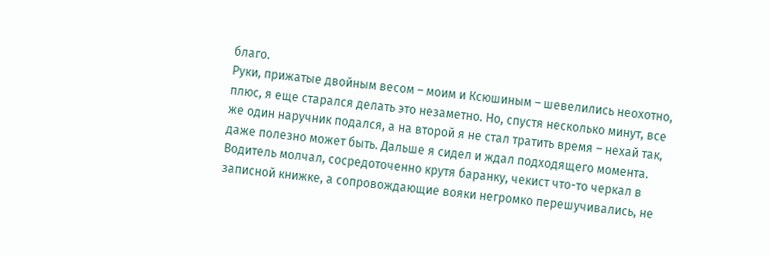благо.
Руки, прижатые двойным весом – моим и Ксюшиным – шевелились неохотно, плюс, я еще старался делать это незаметно. Но, спустя несколько минут, все же один наручник подался, а на второй я не стал тратить время – нехай так, даже полезно может быть. Дальше я сидел и ждал подходящего момента. Водитель молчал, сосредоточенно крутя баранку, чекист что-то черкал в записной книжке, а сопровождающие вояки негромко перешучивались, не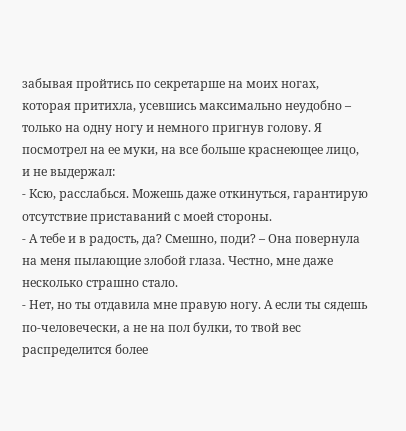забывая пройтись по секретарше на моих ногах, которая притихла, усевшись максимально неудобно – только на одну ногу и немного пригнув голову. Я посмотрел на ее муки, на все больше краснеющее лицо, и не выдержал:
- Ксю, расслабься. Можешь даже откинуться, гарантирую отсутствие приставаний с моей стороны.
- А тебе и в радость, да? Смешно, поди? – Она повернула на меня пылающие злобой глаза. Честно, мне даже несколько страшно стало.
- Нет, но ты отдавила мне правую ногу. А если ты сядешь по-человечески, а не на пол булки, то твой вес распределится более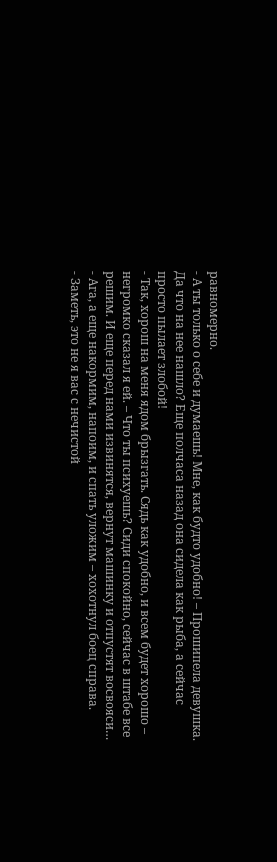равномерно.
- А ты только о себе и думаешь! Мне, как будто удобно! – Прошипела девушка.
Да что на нее нашло? Еще полчаса назад она сидела как рыба, а сейчас просто пылает злобой!
- Так, хорош на меня ядом брызгать. Сядь как удобно, и всем будет хорошо – негромко сказал я ей. – Что ты психуешь? Сиди спокойно, сейчас в штабе все решим. И еще перед нами извинятся, вернут машинку и отпустят восвояси…
- Ага, а еще накормим, напоим, и спать уложим – хохотнул боец справа.
- Заметь, это не я вас с нечистой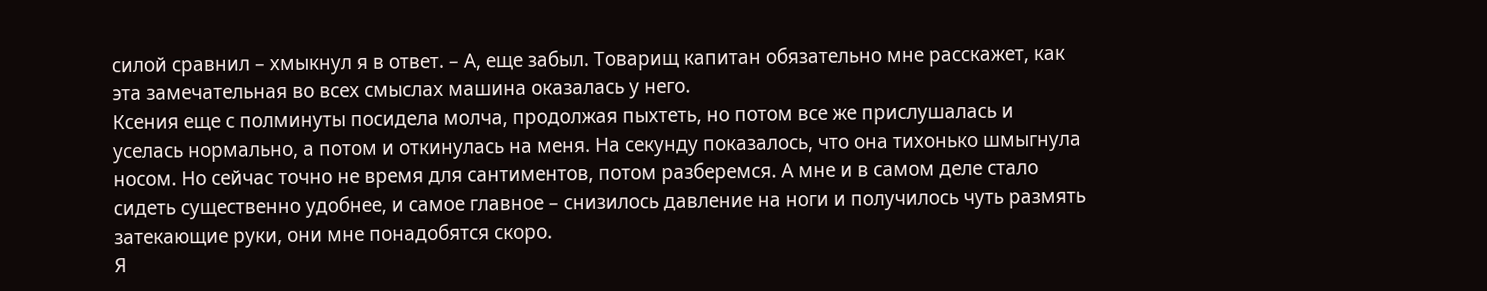силой сравнил – хмыкнул я в ответ. – А, еще забыл. Товарищ капитан обязательно мне расскажет, как эта замечательная во всех смыслах машина оказалась у него.
Ксения еще с полминуты посидела молча, продолжая пыхтеть, но потом все же прислушалась и уселась нормально, а потом и откинулась на меня. На секунду показалось, что она тихонько шмыгнула носом. Но сейчас точно не время для сантиментов, потом разберемся. А мне и в самом деле стало сидеть существенно удобнее, и самое главное – снизилось давление на ноги и получилось чуть размять затекающие руки, они мне понадобятся скоро.
Я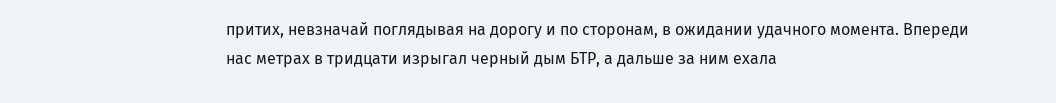притих, невзначай поглядывая на дорогу и по сторонам, в ожидании удачного момента. Впереди нас метрах в тридцати изрыгал черный дым БТР, а дальше за ним ехала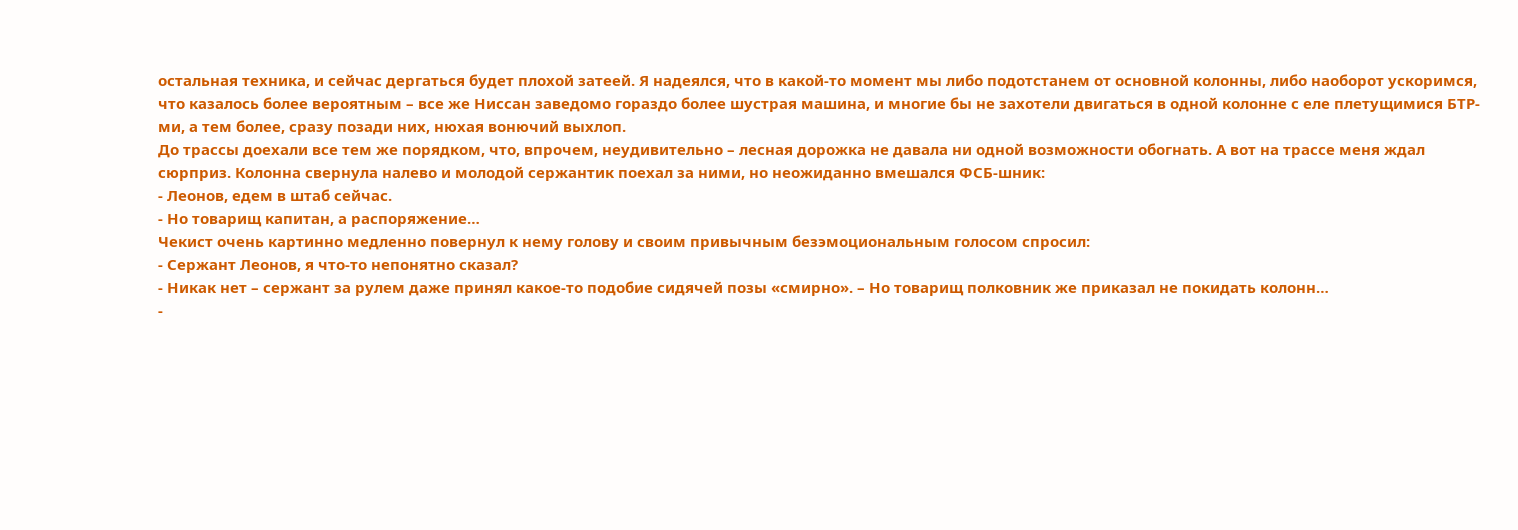остальная техника, и сейчас дергаться будет плохой затеей. Я надеялся, что в какой-то момент мы либо подотстанем от основной колонны, либо наоборот ускоримся, что казалось более вероятным – все же Ниссан заведомо гораздо более шустрая машина, и многие бы не захотели двигаться в одной колонне с еле плетущимися БТР-ми, а тем более, сразу позади них, нюхая вонючий выхлоп.
До трассы доехали все тем же порядком, что, впрочем, неудивительно – лесная дорожка не давала ни одной возможности обогнать. А вот на трассе меня ждал сюрприз. Колонна свернула налево и молодой сержантик поехал за ними, но неожиданно вмешался ФСБ-шник:
- Леонов, едем в штаб сейчас.
- Но товарищ капитан, а распоряжение…
Чекист очень картинно медленно повернул к нему голову и своим привычным безэмоциональным голосом спросил:
- Сержант Леонов, я что-то непонятно сказал?
- Никак нет – сержант за рулем даже принял какое-то подобие сидячей позы «смирно». – Но товарищ полковник же приказал не покидать колонн…
-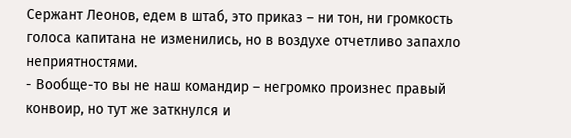Сержант Леонов, едем в штаб, это приказ – ни тон, ни громкость голоса капитана не изменились, но в воздухе отчетливо запахло неприятностями.
- Вообще-то вы не наш командир – негромко произнес правый конвоир, но тут же заткнулся и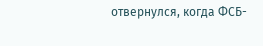отвернулся, когда ФСБ-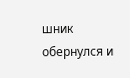шник обернулся и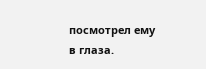посмотрел ему в глаза.